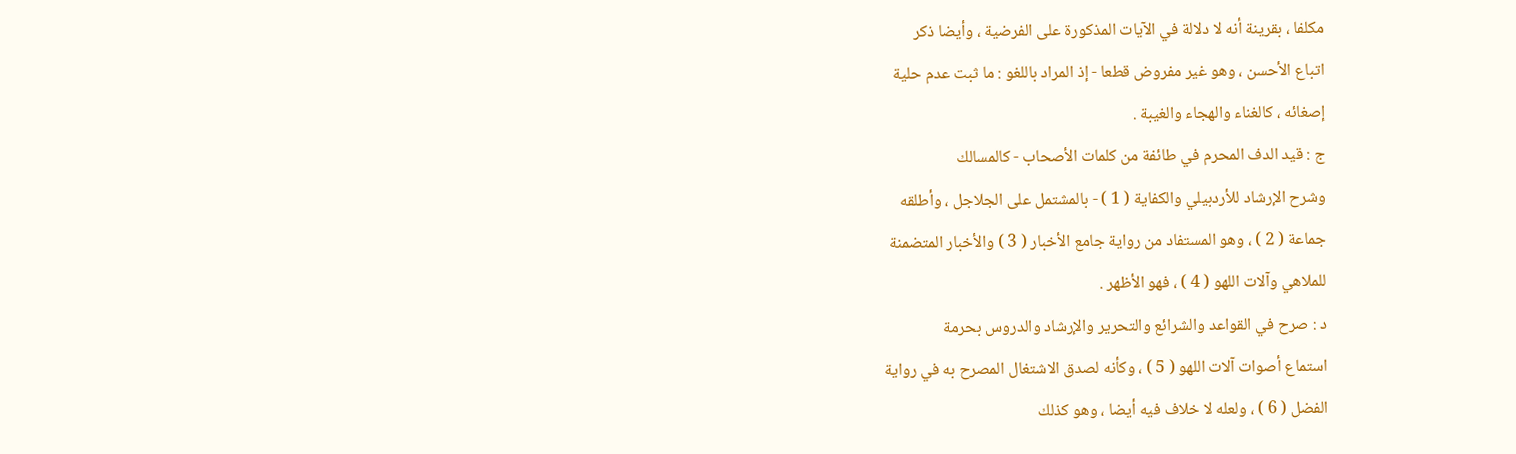مكلفا ، بقرينة أنه لا دلالة في الآيات المذكورة على الفرضية ، وأيضا ذكر
اتباع الأحسن ، وهو غير مفروض قطعا - إذ المراد باللغو : ما ثبت عدم حلية
إصغائه ، كالغناء والهجاء والغيبة .
ج : قيد الدف المحرم في طائفة من كلمات الأصحاب - كالمسالك
وشرح الإرشاد للأردبيلي والكفاية ( 1 ) - بالمشتمل على الجلاجل ، وأطلقه
جماعة ( 2 ) ، وهو المستفاد من رواية جامع الأخبار ( 3 ) والأخبار المتضمنة
للملاهي وآلات اللهو ( 4 ) ، فهو الأظهر .
د : صرح في القواعد والشرائع والتحرير والإرشاد والدروس بحرمة
استماع أصوات آلات اللهو ( 5 ) ، وكأنه لصدق الاشتغال المصرح به في رواية
الفضل ( 6 ) ، ولعله لا خلاف فيه أيضا ، وهو كذلك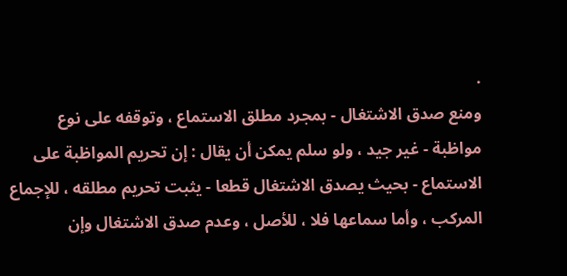.
ومنع صدق الاشتغال - بمجرد مطلق الاستماع ، وتوقفه على نوع
مواظبة - غير جيد ، ولو سلم يمكن أن يقال : إن تحريم المواظبة على
الاستماع - بحيث يصدق الاشتغال قطعا - يثبت تحريم مطلقه ، للإجماع
المركب ، وأما سماعها فلا ، للأصل ، وعدم صدق الاشتغال وإن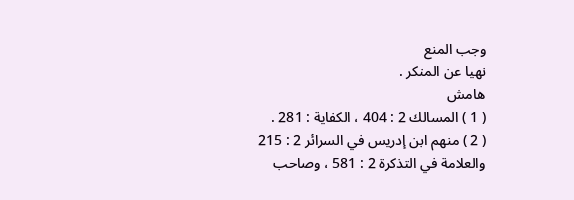وجب المنع
نهيا عن المنكر .
هامش
( 1 ) المسالك 2 : 404 ، الكفاية : 281 .
( 2 ) منهم ابن إدريس في السرائر 2 : 215 والعلامة في التذكرة 2 : 581 ، وصاحب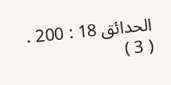الحدائق 18 : 200 .
( 3 )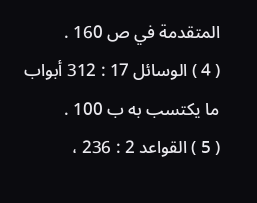المتقدمة في ص 160 .
( 4 ) الوسائل 17 : 312 أبواب ما يكتسب به ب 100 .
( 5 ) القواعد 2 : 236 ،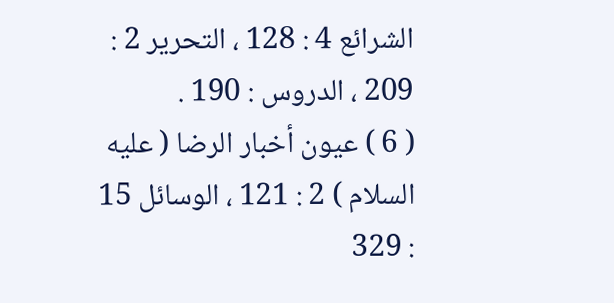الشرائع 4 : 128 ، التحرير 2 : 209 ، الدروس : 190 .
( 6 ) عيون أخبار الرضا ( عليه السلام ) 2 : 121 ، الوسائل 15 : 329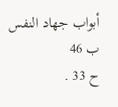أبواب جهاد النفس ب 46
ح 33 .